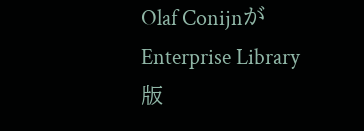Olaf ConijnがEnterprise Library版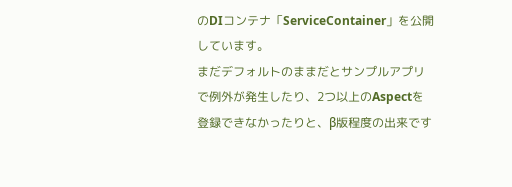のDIコンテナ「ServiceContainer」を公開しています。
まだデフォルトのままだとサンプルアプリで例外が発生したり、2つ以上のAspectを登録できなかったりと、β版程度の出来です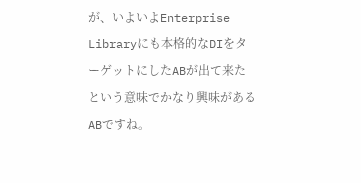が、いよいよEnterprise Libraryにも本格的なDIをターゲットにしたABが出て来たという意味でかなり興味があるABですね。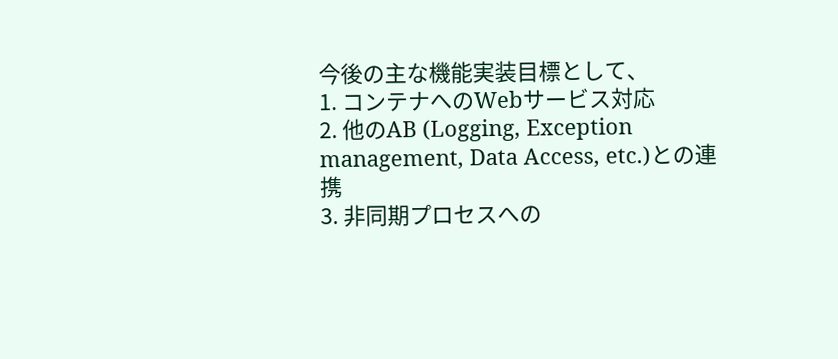今後の主な機能実装目標として、
1. コンテナへのWebサービス対応
2. 他のAB (Logging, Exception management, Data Access, etc.)との連携
3. 非同期プロセスへの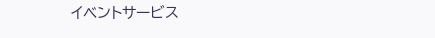イベントサービス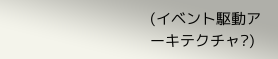(イベント駆動アーキテクチャ?)